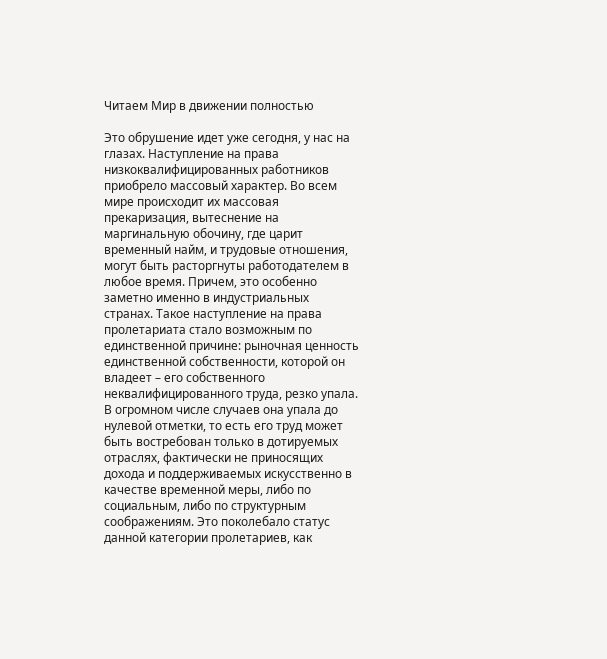Читаем Мир в движении полностью

Это обрушение идет уже сегодня, у нас на глазах. Наступление на права низкоквалифицированных работников приобрело массовый характер. Во всем мире происходит их массовая прекаризация, вытеснение на маргинальную обочину, где царит временный найм, и трудовые отношения, могут быть расторгнуты работодателем в любое время. Причем, это особенно заметно именно в индустриальных странах. Такое наступление на права пролетариата стало возможным по единственной причине: рыночная ценность единственной собственности, которой он владеет – его собственного неквалифицированного труда, резко упала. В огромном числе случаев она упала до нулевой отметки, то есть его труд может быть востребован только в дотируемых отраслях, фактически не приносящих дохода и поддерживаемых искусственно в качестве временной меры, либо по социальным, либо по структурным соображениям. Это поколебало статус данной категории пролетариев, как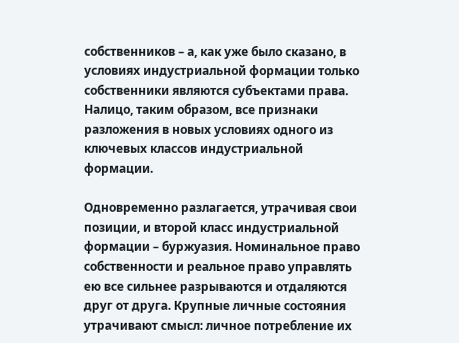собственников – а, как уже было сказано, в условиях индустриальной формации только собственники являются субъектами права. Налицо, таким образом, все признаки разложения в новых условиях одного из ключевых классов индустриальной формации.

Одновременно разлагается, утрачивая свои позиции, и второй класс индустриальной формации – буржуазия. Номинальное право собственности и реальное право управлять ею все сильнее разрываются и отдаляются друг от друга. Крупные личные состояния утрачивают смысл: личное потребление их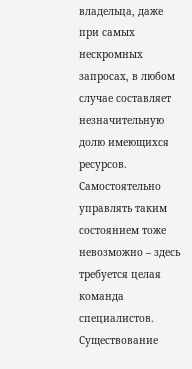владельца, даже при самых нескромных запросах, в любом случае составляет незначительную долю имеющихся ресурсов. Самостоятельно управлять таким состоянием тоже невозможно – здесь требуется целая команда специалистов. Существование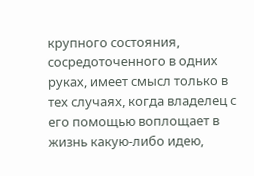крупного состояния, сосредоточенного в одних руках, имеет смысл только в тех случаях, когда владелец с его помощью воплощает в жизнь какую-либо идею,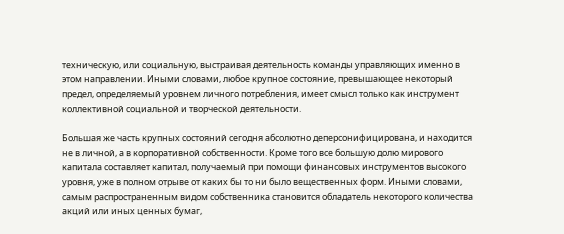техническую, или социальную, выстраивая деятельность команды управляющих именно в этом направлении. Иными словами, любое крупное состояние, превышающее некоторый предел, определяемый уровнем личного потребления, имеет смысл только как инструмент коллективной социальной и творческой деятельности.

Большая же часть крупных состояний сегодня абсолютно деперсонифицирована, и находится не в личной, а в корпоративной собственности. Кроме того все большую долю мирового капитала составляет капитал, получаемый при помощи финансовых инструментов высокого уровня, уже в полном отрыве от каких бы то ни было вещественных форм. Иными словами, самым распространенным видом собственника становится обладатель некоторого количества акций или иных ценных бумаг,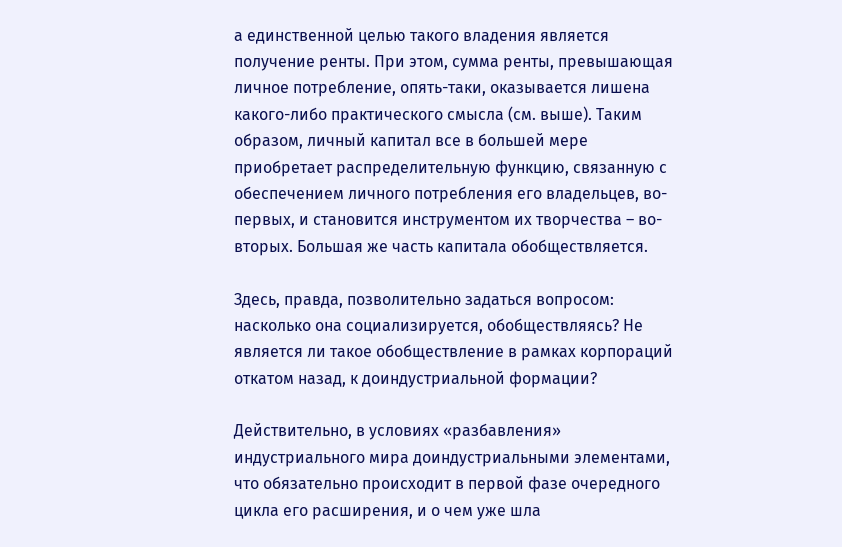а единственной целью такого владения является получение ренты. При этом, сумма ренты, превышающая личное потребление, опять-таки, оказывается лишена какого-либо практического смысла (см. выше). Таким образом, личный капитал все в большей мере приобретает распределительную функцию, связанную с обеспечением личного потребления его владельцев, во-первых, и становится инструментом их творчества – во-вторых. Большая же часть капитала обобществляется.

Здесь, правда, позволительно задаться вопросом: насколько она социализируется, обобществляясь? Не является ли такое обобществление в рамках корпораций откатом назад, к доиндустриальной формации?

Действительно, в условиях «разбавления» индустриального мира доиндустриальными элементами, что обязательно происходит в первой фазе очередного цикла его расширения, и о чем уже шла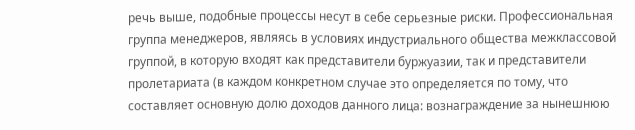речь выше, подобные процессы несут в себе серьезные риски. Профессиональная группа менеджеров, являясь в условиях индустриального общества межклассовой группой, в которую входят как представители буржуазии, так и представители пролетариата (в каждом конкретном случае это определяется по тому, что составляет основную долю доходов данного лица: вознаграждение за нынешнюю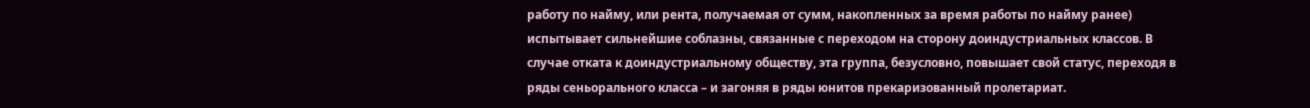работу по найму, или рента, получаемая от сумм, накопленных за время работы по найму ранее) испытывает сильнейшие соблазны, связанные с переходом на сторону доиндустриальных классов. В случае отката к доиндустриальному обществу, эта группа, безусловно, повышает свой статус, переходя в ряды сеньорального класса – и загоняя в ряды юнитов прекаризованный пролетариат.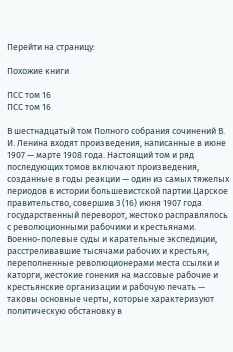Перейти на страницу:

Похожие книги

ПСС том 16
ПСС том 16

В шестнадцатый том Полного собрания сочинений В. И. Ленина входят произведения, написанные в июне 1907 — марте 1908 года. Настоящий том и ряд последующих томов включают произведения, созданные в годы реакции — один из самых тяжелых периодов в истории большевистской партии.Царское правительство, совершив 3 (16) июня 1907 года государственный переворот, жестоко расправлялось с революционными рабочими и крестьянами. Военно-полевые суды и карательные экспедиции, расстреливавшие тысячами рабочих и крестьян, переполненные революционерами места ссылки и каторги, жестокие гонения на массовые рабочие и крестьянские организации и рабочую печать — таковы основные черты, которые характеризуют политическую обстановку в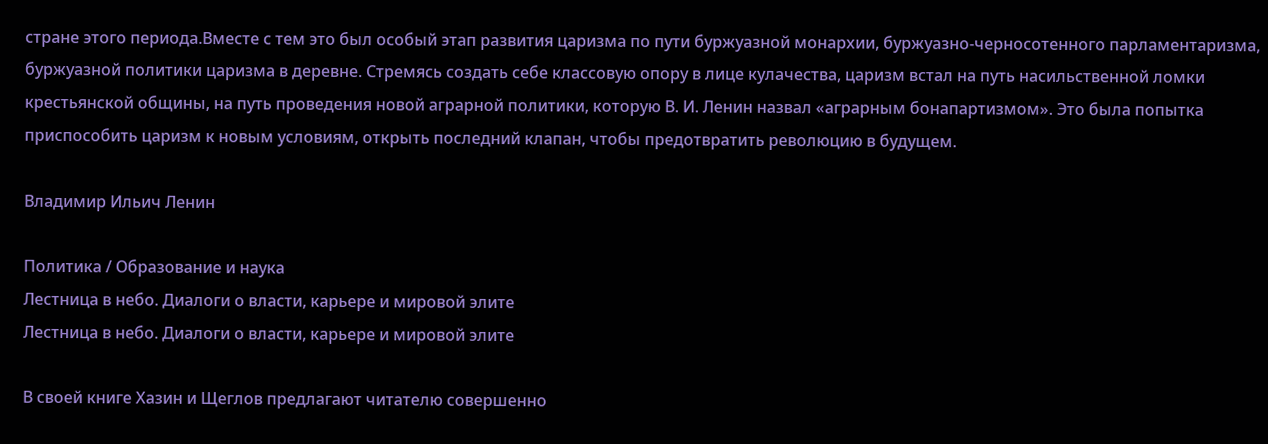стране этого периода.Вместе с тем это был особый этап развития царизма по пути буржуазной монархии, буржуазно-черносотенного парламентаризма, буржуазной политики царизма в деревне. Стремясь создать себе классовую опору в лице кулачества, царизм встал на путь насильственной ломки крестьянской общины, на путь проведения новой аграрной политики, которую В. И. Ленин назвал «аграрным бонапартизмом». Это была попытка приспособить царизм к новым условиям, открыть последний клапан, чтобы предотвратить революцию в будущем.

Владимир Ильич Ленин

Политика / Образование и наука
Лестница в небо. Диалоги о власти, карьере и мировой элите
Лестница в небо. Диалоги о власти, карьере и мировой элите

В своей книге Хазин и Щеглов предлагают читателю совершенно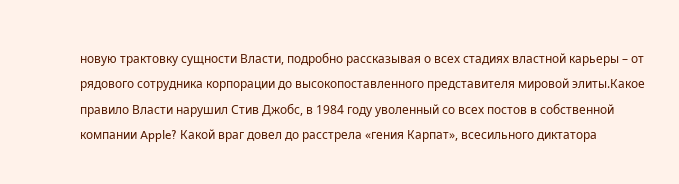новую трактовку сущности Власти, подробно рассказывая о всех стадиях властной карьеры – от рядового сотрудника корпорации до высокопоставленного представителя мировой элиты.Какое правило Власти нарушил Стив Джобс, в 1984 году уволенный со всех постов в собственной компании Apple? Какой враг довел до расстрела «гения Карпат», всесильного диктатора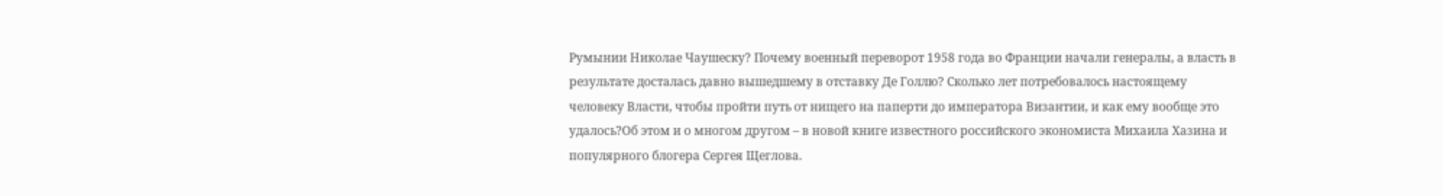Румынии Николае Чаушеску? Почему военный переворот 1958 года во Франции начали генералы, а власть в результате досталась давно вышедшему в отставку Де Голлю? Сколько лет потребовалось настоящему человеку Власти, чтобы пройти путь от нищего на паперти до императора Византии, и как ему вообще это удалось?Об этом и о многом другом – в новой книге известного российского экономиста Михаила Хазина и популярного блогера Сергея Щеглова.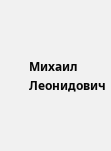Михаил Леонидович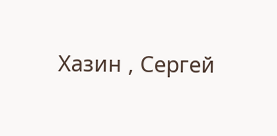Хазин , Сергей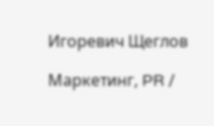Игоревич Щеглов

Маркетинг, PR /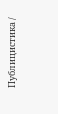Публицистика /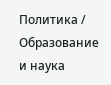Политика / Образование и наука